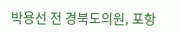박용선 전 경북도의원, 포항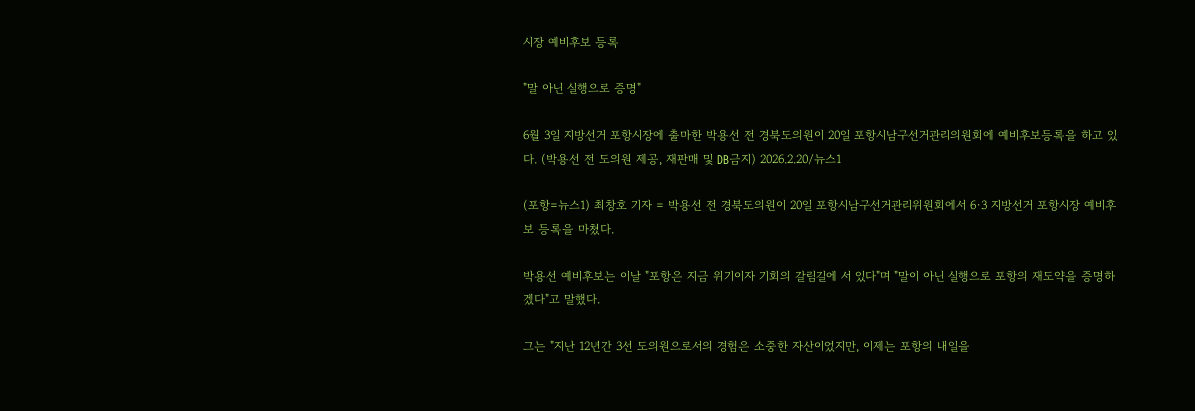시장 예비후보 등록

"말 아닌 실행으로 증명"

6월 3일 지방선거 포항시장에 출마한 박용선 전 경북도의원이 20일 포항시남구선거관리의원회에 예비후보등록을 하고 있다. (박용선 전 도의원 제공, 재판매 및 DB금지) 2026.2.20/뉴스1

(포항=뉴스1) 최창호 기자 = 박용선 전 경북도의원이 20일 포항시남구선거관리위원회에서 6·3 지방선거 포항시장 예비후보 등록을 마쳤다.

박용선 예비후보는 이날 "포항은 지금 위기이자 기회의 갈림길에 서 있다"며 "말이 아닌 실행으로 포항의 재도약을 증명하겠다"고 말했다.

그는 "지난 12년간 3선 도의원으로서의 경험은 소중한 자산이었지만, 이제는 포항의 내일을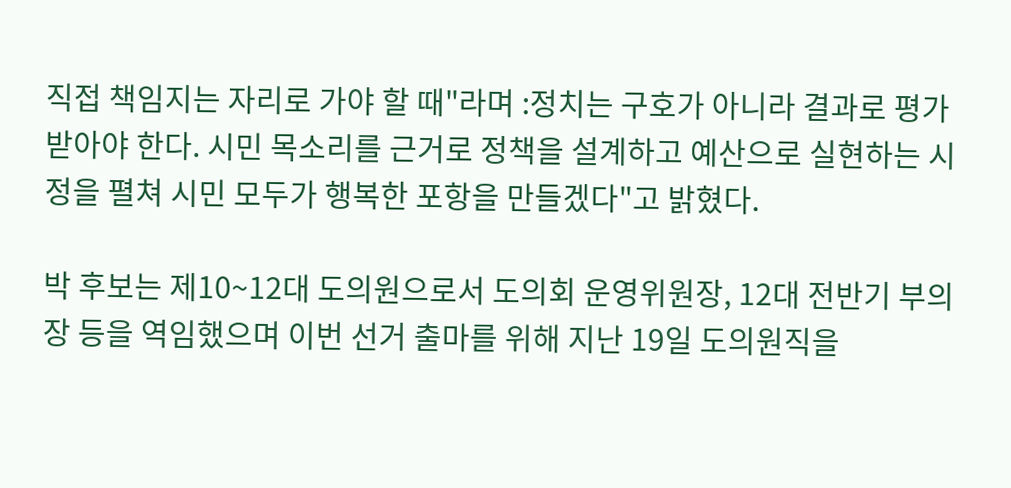직접 책임지는 자리로 가야 할 때"라며 :정치는 구호가 아니라 결과로 평가받아야 한다. 시민 목소리를 근거로 정책을 설계하고 예산으로 실현하는 시정을 펼쳐 시민 모두가 행복한 포항을 만들겠다"고 밝혔다.

박 후보는 제10~12대 도의원으로서 도의회 운영위원장, 12대 전반기 부의장 등을 역임했으며 이번 선거 출마를 위해 지난 19일 도의원직을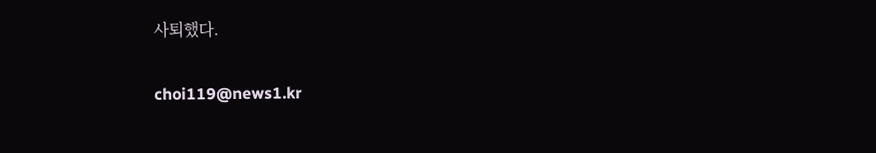사퇴했다.

choi119@news1.kr